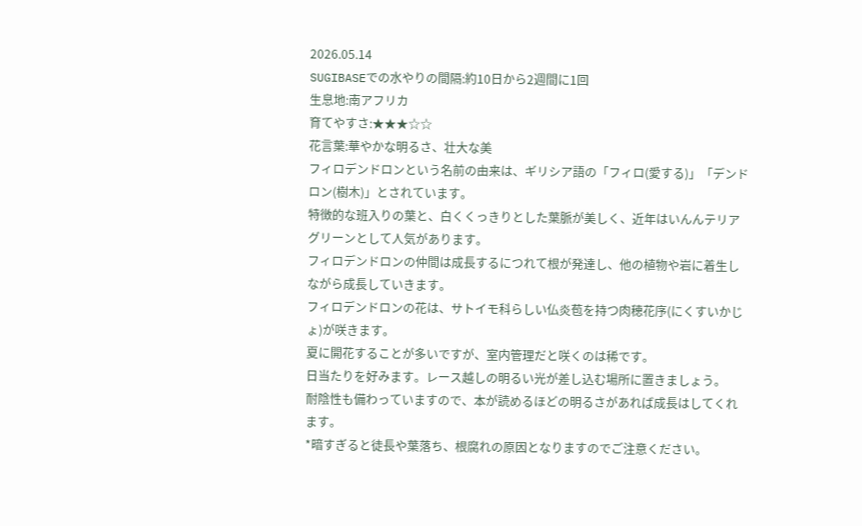2026.05.14
SUGIBASEでの水やりの間隔:約10日から2週間に1回
生息地:南アフリカ
育てやすさ:★★★☆☆
花言葉:華やかな明るさ、壮大な美
フィロデンドロンという名前の由来は、ギリシア語の「フィロ(愛する)」「デンドロン(樹木)」とされています。
特徴的な班入りの葉と、白くくっきりとした葉脈が美しく、近年はいんんテリアグリーンとして人気があります。
フィロデンドロンの仲間は成長するにつれて根が発達し、他の植物や岩に着生しながら成長していきます。
フィロデンドロンの花は、サトイモ科らしい仏炎苞を持つ肉穂花序(にくすいかじょ)が咲きます。
夏に開花することが多いですが、室内管理だと咲くのは稀です。
日当たりを好みます。レース越しの明るい光が差し込む場所に置きましょう。
耐陰性も備わっていますので、本が読めるほどの明るさがあれば成長はしてくれます。
*暗すぎると徒長や葉落ち、根腐れの原因となりますのでご注意ください。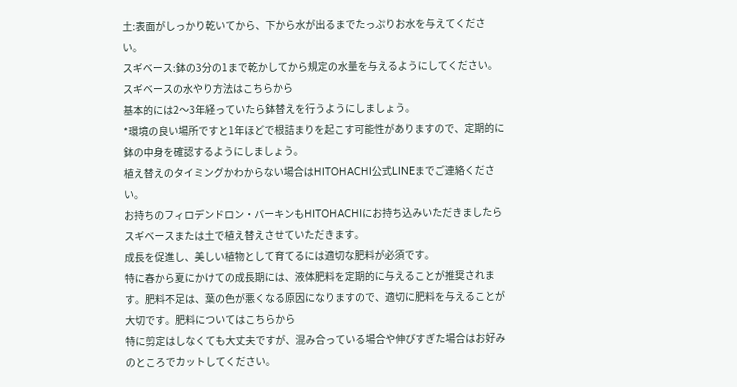土:表面がしっかり乾いてから、下から水が出るまでたっぷりお水を与えてください。
スギベース:鉢の3分の1まで乾かしてから規定の水量を与えるようにしてください。スギベースの水やり方法はこちらから
基本的には2〜3年経っていたら鉢替えを行うようにしましょう。
*環境の良い場所ですと1年ほどで根詰まりを起こす可能性がありますので、定期的に鉢の中身を確認するようにしましょう。
植え替えのタイミングかわからない場合はHITOHACHI公式LINEまでご連絡ください。
お持ちのフィロデンドロン・バーキンもHITOHACHIにお持ち込みいただきましたらスギベースまたは土で植え替えさせていただきます。
成長を促進し、美しい植物として育てるには適切な肥料が必須です。
特に春から夏にかけての成長期には、液体肥料を定期的に与えることが推奨されます。肥料不足は、葉の色が悪くなる原因になりますので、適切に肥料を与えることが大切です。肥料についてはこちらから
特に剪定はしなくても大丈夫ですが、混み合っている場合や伸びすぎた場合はお好みのところでカットしてください。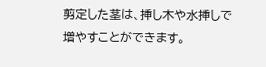剪定した茎は、挿し木や水挿しで増やすことができます。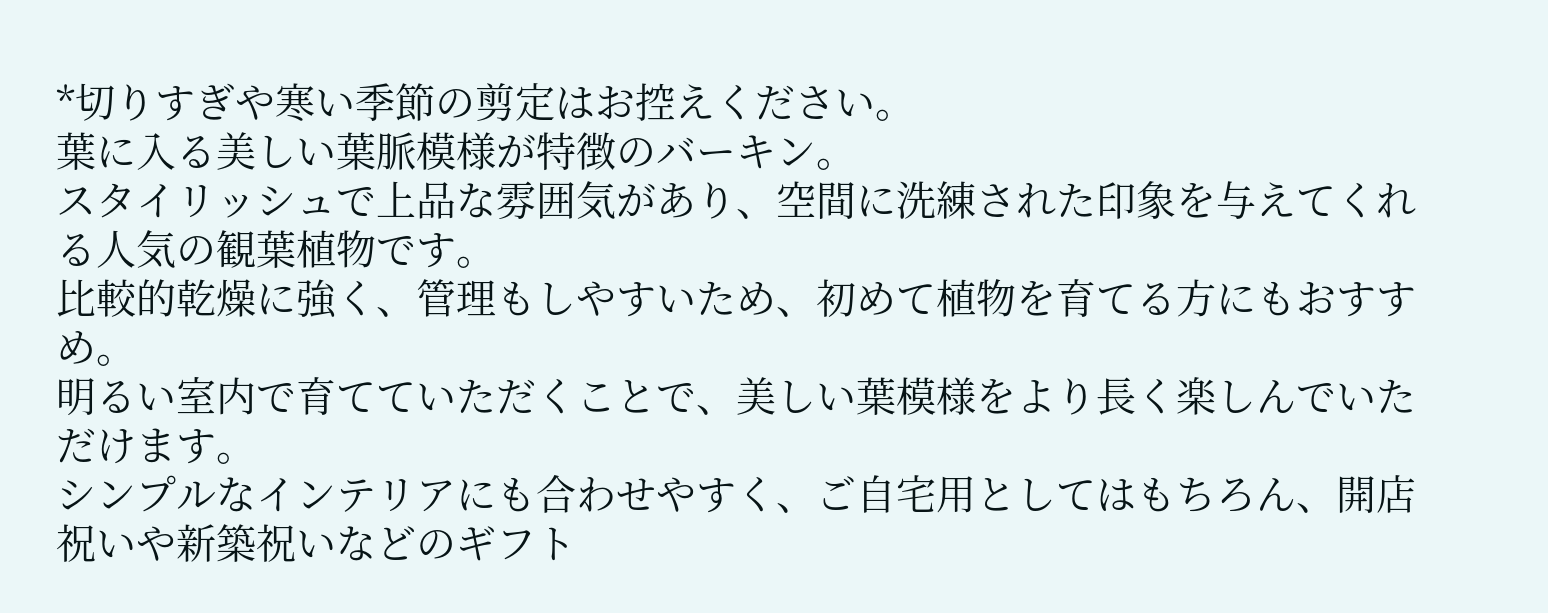*切りすぎや寒い季節の剪定はお控えください。
葉に入る美しい葉脈模様が特徴のバーキン。
スタイリッシュで上品な雰囲気があり、空間に洗練された印象を与えてくれる人気の観葉植物です。
比較的乾燥に強く、管理もしやすいため、初めて植物を育てる方にもおすすめ。
明るい室内で育てていただくことで、美しい葉模様をより長く楽しんでいただけます。
シンプルなインテリアにも合わせやすく、ご自宅用としてはもちろん、開店祝いや新築祝いなどのギフト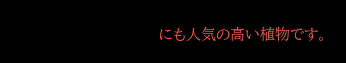にも人気の高い植物です。